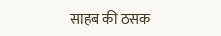साहब की ठसक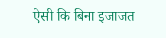ऐसी कि बिना इजाजत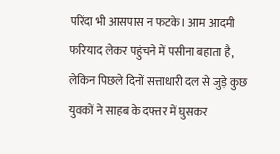परिंदा भी आसपास न फटके। आम आदमी फरियाद लेकर पहुंचने में पसीना बहाता है, लेकिन पिछले दिनों सत्ताधारी दल से जुड़े कुछ युवकों ने साहब के दफ्तर में घुसकर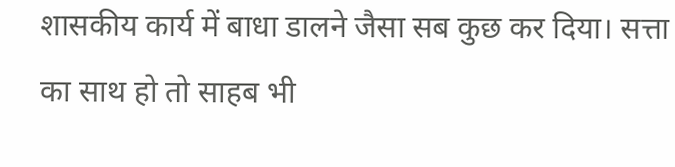शासकीय कार्य में बाधा डालने जैसा सब कुछ कर दिया। सत्ता का साथ हो तो साहब भी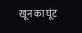खून का घूंट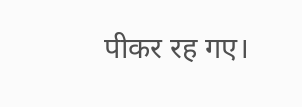पीकर रह गए।